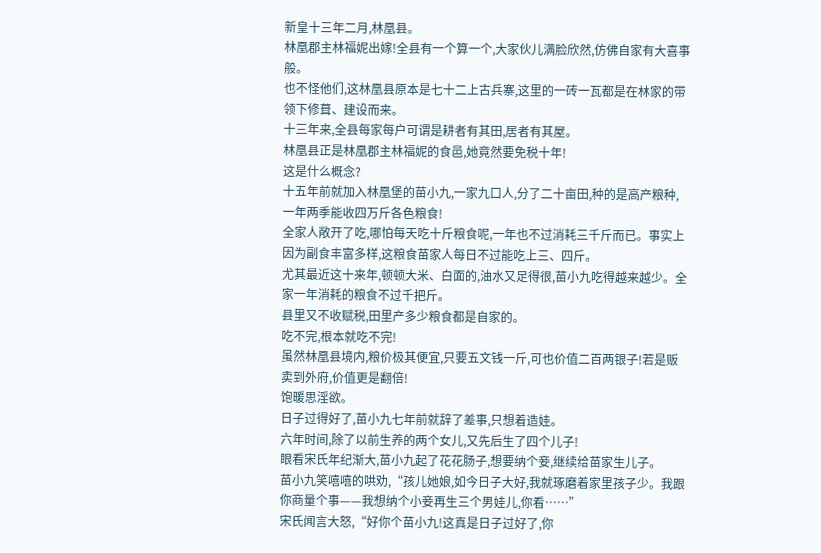新皇十三年二月,林凰县。
林凰郡主林福妮出嫁!全县有一个算一个,大家伙儿满脸欣然,仿佛自家有大喜事般。
也不怪他们,这林凰县原本是七十二上古兵寨,这里的一砖一瓦都是在林家的带领下修葺、建设而来。
十三年来,全县每家每户可谓是耕者有其田,居者有其屋。
林凰县正是林凰郡主林福妮的食邑,她竟然要免税十年!
这是什么概念?
十五年前就加入林凰堡的苗小九,一家九口人,分了二十亩田,种的是高产粮种,一年两季能收四万斤各色粮食!
全家人敞开了吃,哪怕每天吃十斤粮食呢,一年也不过消耗三千斤而已。事实上因为副食丰富多样,这粮食苗家人每日不过能吃上三、四斤。
尤其最近这十来年,顿顿大米、白面的,油水又足得很,苗小九吃得越来越少。全家一年消耗的粮食不过千把斤。
县里又不收赋税,田里产多少粮食都是自家的。
吃不完,根本就吃不完!
虽然林凰县境内,粮价极其便宜,只要五文钱一斤,可也价值二百两银子!若是贩卖到外府,价值更是翻倍!
饱暖思淫欲。
日子过得好了,苗小九七年前就辞了差事,只想着造娃。
六年时间,除了以前生养的两个女儿,又先后生了四个儿子!
眼看宋氏年纪渐大,苗小九起了花花肠子,想要纳个妾,继续给苗家生儿子。
苗小九笑嘻嘻的哄劝,“孩儿她娘,如今日子大好,我就琢磨着家里孩子少。我跟你商量个事——我想纳个小妾再生三个男娃儿,你看……”
宋氏闻言大怒,“好你个苗小九!这真是日子过好了,你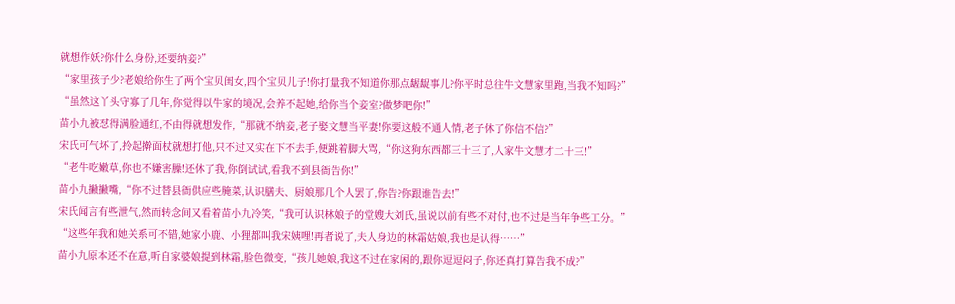就想作妖?你什么身份,还要纳妾?”
“家里孩子少?老娘给你生了两个宝贝闺女,四个宝贝儿子!你打量我不知道你那点龌龊事儿?你平时总往牛文慧家里跑,当我不知吗?”
“虽然这丫头守寡了几年,你觉得以牛家的境况,会养不起她,给你当个妾室?做梦吧你!”
苗小九被怼得满脸通红,不由得就想发作,“那就不纳妾,老子娶文慧当平妻!你要这般不通人情,老子休了你信不信?”
宋氏可气坏了,拎起擀面杖就想打他,只不过又实在下不去手,便跳着脚大骂,“你这狗东西都三十三了,人家牛文慧才二十三!”
“老牛吃嫩草,你也不嫌害臊!还休了我,你倒试试,看我不到县衙告你!”
苗小九撇撇嘴,“你不过替县衙供应些腌菜,认识膳夫、厨娘那几个人罢了,你告?你跟谁告去!”
宋氏闻言有些泄气,然而转念间又看着苗小九冷笑,“我可认识林娘子的堂嫂大刘氏,虽说以前有些不对付,也不过是当年争些工分。”
“这些年我和她关系可不错,她家小鹿、小狸都叫我宋姨哩!再者说了,夫人身边的林霜姑娘,我也是认得……”
苗小九原本还不在意,听自家婆娘提到林霜,脸色微变,“孩儿她娘,我这不过在家闲的,跟你逗逗闷子,你还真打算告我不成?”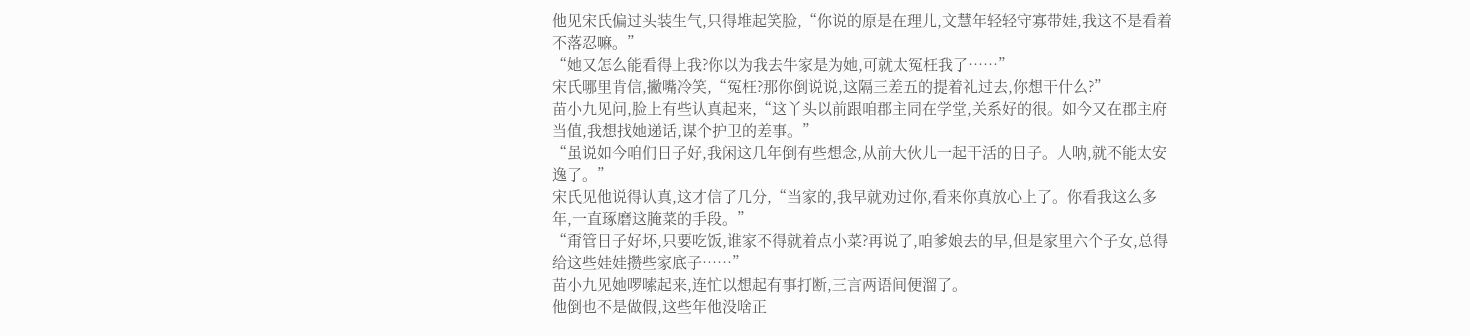他见宋氏偏过头装生气,只得堆起笑脸,“你说的原是在理儿,文慧年轻轻守寡带娃,我这不是看着不落忍嘛。”
“她又怎么能看得上我?你以为我去牛家是为她,可就太冤枉我了……”
宋氏哪里肯信,撇嘴冷笑,“冤枉?那你倒说说,这隔三差五的提着礼过去,你想干什么?”
苗小九见问,脸上有些认真起来,“这丫头以前跟咱郡主同在学堂,关系好的很。如今又在郡主府当值,我想找她递话,谋个护卫的差事。”
“虽说如今咱们日子好,我闲这几年倒有些想念,从前大伙儿一起干活的日子。人呐,就不能太安逸了。”
宋氏见他说得认真,这才信了几分,“当家的,我早就劝过你,看来你真放心上了。你看我这么多年,一直琢磨这腌菜的手段。”
“甭管日子好坏,只要吃饭,谁家不得就着点小菜?再说了,咱爹娘去的早,但是家里六个子女,总得给这些娃娃攒些家底子……”
苗小九见她啰嗦起来,连忙以想起有事打断,三言两语间便溜了。
他倒也不是做假,这些年他没啥正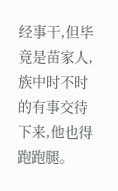经事干,但毕竟是苗家人,族中时不时的有事交待下来,他也得跑跑腿。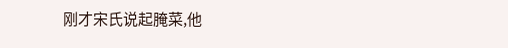刚才宋氏说起腌菜,他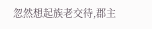忽然想起族老交待,郡主